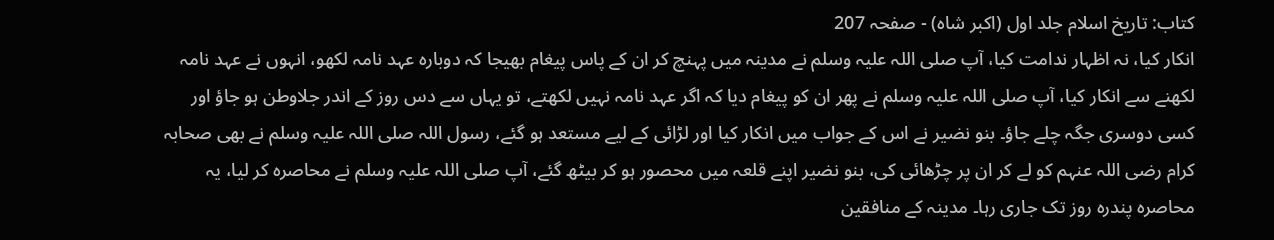کتاب: تاریخ اسلام جلد اول (اکبر شاہ) - صفحہ 207
انکار کیا، نہ اظہار ندامت کیا، آپ صلی اللہ علیہ وسلم نے مدینہ میں پہنچ کر ان کے پاس پیغام بھیجا کہ دوبارہ عہد نامہ لکھو، انہوں نے عہد نامہ لکھنے سے انکار کیا، آپ صلی اللہ علیہ وسلم نے پھر ان کو پیغام دیا کہ اگر عہد نامہ نہیں لکھتے، تو یہاں سے دس روز کے اندر جلاوطن ہو جاؤ اور کسی دوسری جگہ چلے جاؤ۔ بنو نضیر نے اس کے جواب میں انکار کیا اور لڑائی کے لیے مستعد ہو گئے، رسول اللہ صلی اللہ علیہ وسلم نے بھی صحابہ کرام رضی اللہ عنہم کو لے کر ان پر چڑھائی کی، بنو نضیر اپنے قلعہ میں محصور ہو کر بیٹھ گئے، آپ صلی اللہ علیہ وسلم نے محاصرہ کر لیا، یہ محاصرہ پندرہ روز تک جاری رہا۔ مدینہ کے منافقین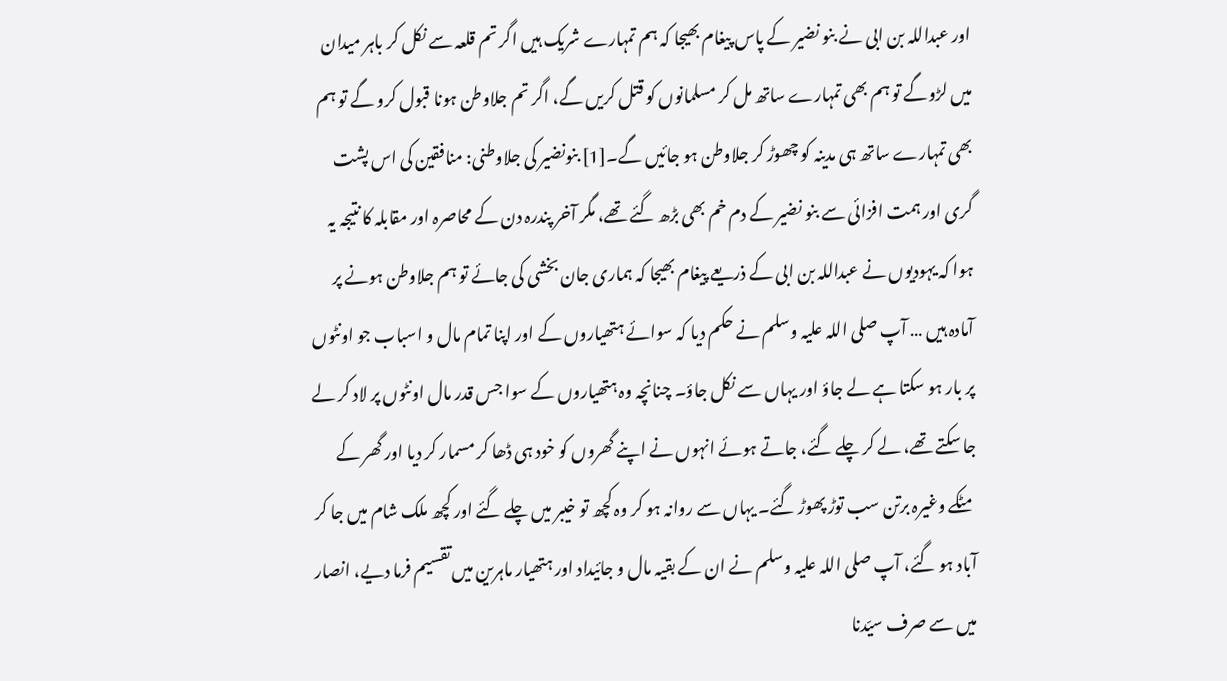اور عبداللہ بن ابی نے بنو نضیر کے پاس پیغام بھیجا کہ ہم تمہارے شریک ہیں اگر تم قلعہ سے نکل کر باہر میدان میں لڑوگے تو ہم بھی تمہارے ساتھ مل کر مسلمانوں کو قتل کریں گے، اگر تم جلاوطن ہونا قبول کرو گے تو ہم بھی تمہارے ساتھ ہی مدینہ کو چھوڑ کر جلاوطن ہو جائیں گے۔[1] بنونضیر کی جلاوطنی: منافقین کی اس پشت گری اور ہمت افزائی سے بنو نضیر کے دم خم بھی بڑھ گئے تھے، مگر آخر پندرہ دن کے محاصرہ اور مقابلہ کا نتیجہ یہ ہوا کہ یہودیوں نے عبداللہ بن ابی کے ذریعے پیغام بھیجا کہ ہماری جان بخشی کی جائے تو ہم جلاوطن ہونے پر آمادہ ہیں … آپ صلی اللہ علیہ وسلم نے حکم دیا کہ سوائے ہتھیاروں کے اور اپنا تمام مال و اسباب جو اونٹوں پر بار ہو سکتا ہے لے جاؤ اور یہاں سے نکل جاؤ۔ چنانچہ وہ ہتھیاروں کے سوا جس قدر مال اونٹوں پر لاد کر لے جا سکتے تھے، لے کر چلے گئے، جاتے ہوئے انہوں نے اپنے گھروں کو خود ہی ڈھا کر مسمار کر دیا اور گھر کے مٹکے وغیرہ برتن سب توڑ پھوڑ گئے۔ یہاں سے روانہ ہو کر وہ کچھ تو خیبر میں چلے گئے اور کچھ ملک شام میں جا کر آباد ہو گئے، آپ صلی اللہ علیہ وسلم نے ان کے بقیہ مال و جائیداد اور ہتھیار ماہرین میں تقسیم فرما دیے، انصار میں سے صرف سیّدنا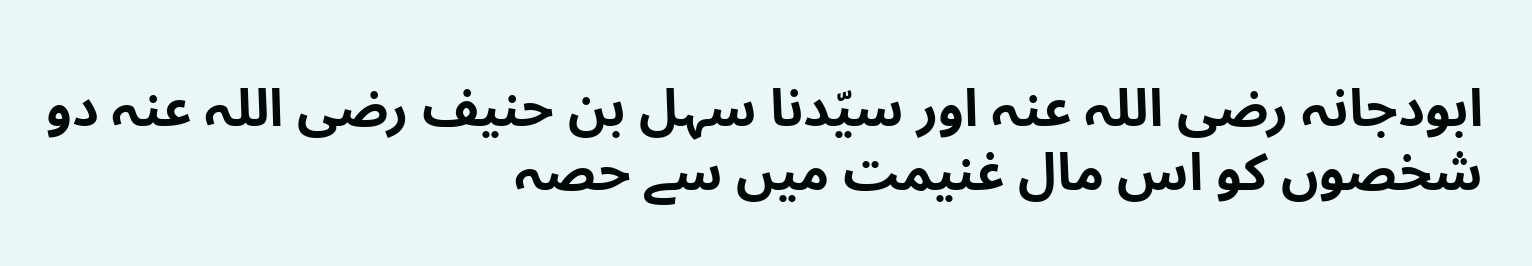ابودجانہ رضی اللہ عنہ اور سیّدنا سہل بن حنیف رضی اللہ عنہ دو شخصوں کو اس مال غنیمت میں سے حصہ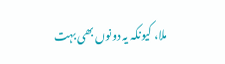ملا، کیونکہ یہ دونوں بھی بہت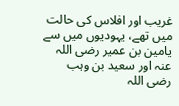غریب اور افلاس کی حالت میں تھے، یہودیوں میں سے یامین بن عمیر رضی اللہ عنہ اور سعید بن وہب رضی اللہ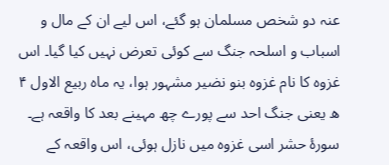عنہ دو شخص مسلمان ہو گئے، اس لیے ان کے مال و اسباب و اسلحہ جنگ سے کوئی تعرض نہیں کیا گیا۔ اس غزوہ کا نام غزوہ بنو نضیر مشہور ہوا، یہ ماہ ربیع الاول ۴ ھ یعنی جنگ احد سے پورے چھ مہینے بعد کا واقعہ ہے۔ سورۂ حشر اسی غزوہ میں نازل ہوئی، اس واقعہ کے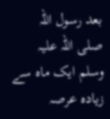بعد رسول اللہ صلی اللہ علیہ وسلم ایک ماہ سے زیادہ عرصہ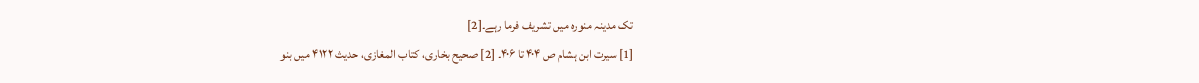تک مدینہ منورہ میں تشریف فرما رہے۔[2]
[1] سیرت ابن ہشام ص ۴۰۴ تا ۴۰۶۔ [2] صحیح بخاری، کتاب المغازی، حدیث ۴۱۲۲ میں بنو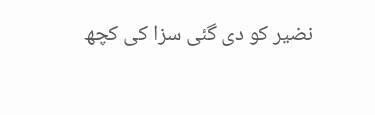نضیر کو دی گئی سزا کی کچھ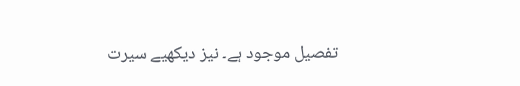تفصیل موجود ہے۔ نیز دیکھیے سیرت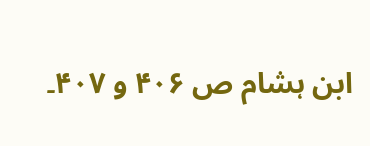ابن ہشام ص ۴۰۶ و ۴۰۷۔